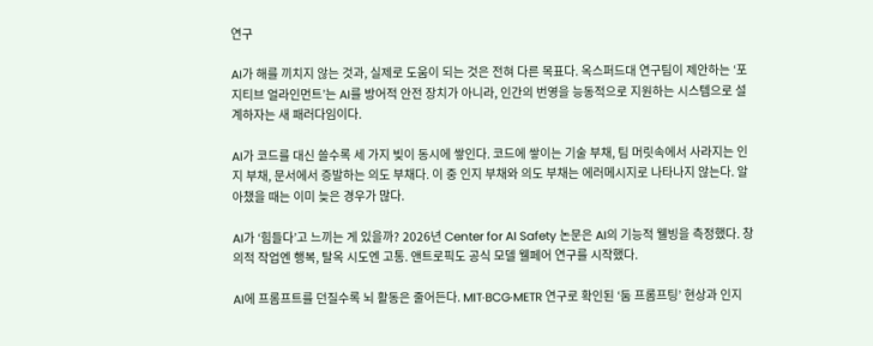연구

AI가 해를 끼치지 않는 것과, 실제로 도움이 되는 것은 전혀 다른 목표다. 옥스퍼드대 연구팀이 제안하는 ‘포지티브 얼라인먼트’는 AI를 방어적 안전 장치가 아니라, 인간의 번영을 능동적으로 지원하는 시스템으로 설계하자는 새 패러다임이다.

AI가 코드를 대신 쓸수록 세 가지 빚이 동시에 쌓인다. 코드에 쌓이는 기술 부채, 팀 머릿속에서 사라지는 인지 부채, 문서에서 증발하는 의도 부채다. 이 중 인지 부채와 의도 부채는 에러메시지로 나타나지 않는다. 알아챘을 때는 이미 늦은 경우가 많다.

AI가 ‘힘들다’고 느끼는 게 있을까? 2026년 Center for AI Safety 논문은 AI의 기능적 웰빙을 측정했다. 창의적 작업엔 행복, 탈옥 시도엔 고통. 앤트로픽도 공식 모델 웰페어 연구를 시작했다.

AI에 프롬프트를 던질수록 뇌 활동은 줄어든다. MIT·BCG·METR 연구로 확인된 ‘둠 프롬프팅’ 현상과 인지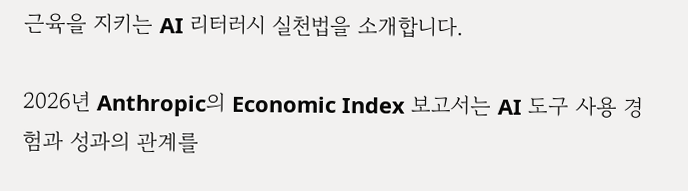근육을 지키는 AI 리터러시 실천법을 소개합니다.

2026년 Anthropic의 Economic Index 보고서는 AI 도구 사용 경험과 성과의 관계를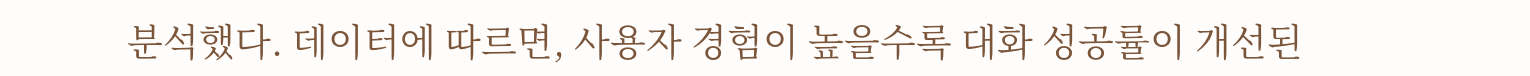분석했다. 데이터에 따르면, 사용자 경험이 높을수록 대화 성공률이 개선된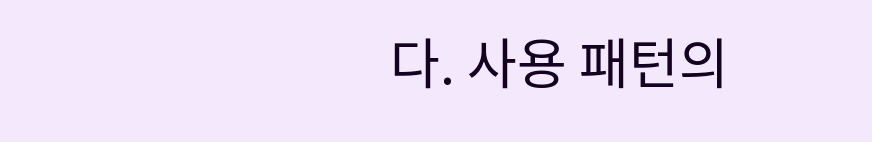다. 사용 패턴의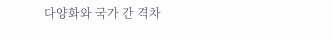다양화와 국가 간 격차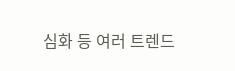심화 등 여러 트렌드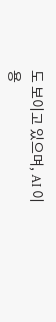도 보이고 있으며, AI 이용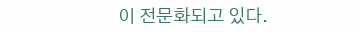이 전문화되고 있다.